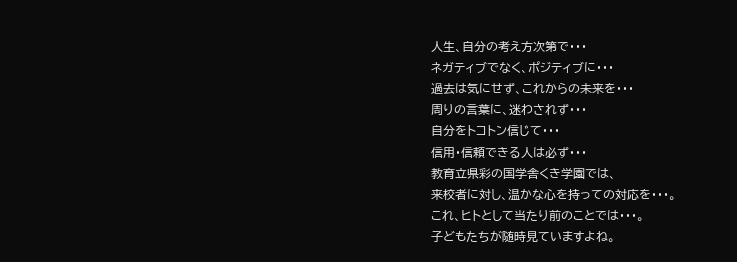人生、自分の考え方次第で・・・
ネガティブでなく、ポジティブに・・・
過去は気にせず、これからの未来を・・・
周りの言葉に、迷わされず・・・
自分をトコトン信じて・・・
信用・信頼できる人は必ず・・・
教育立県彩の国学舎くき学園では、
来校者に対し、温かな心を持っての対応を・・・。
これ、ヒトとして当たり前のことでは・・・。
子どもたちが随時見ていますよね。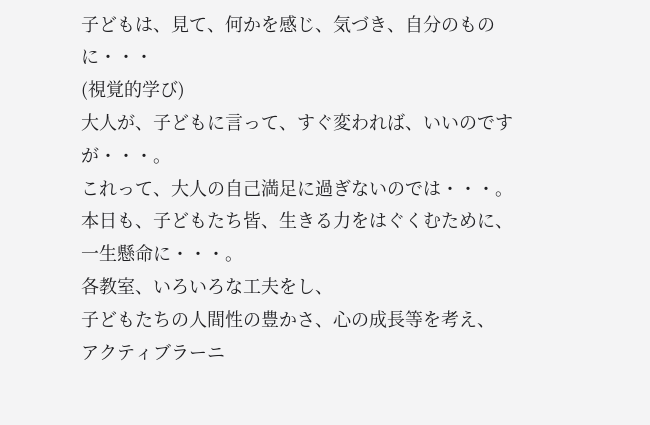子どもは、見て、何かを感じ、気づき、自分のものに・・・
(視覚的学び)
大人が、子どもに言って、すぐ変われば、いいのですが・・・。
これって、大人の自己満足に過ぎないのでは・・・。
本日も、子どもたち皆、生きる力をはぐくむために、一生懸命に・・・。
各教室、いろいろな工夫をし、
子どもたちの人間性の豊かさ、心の成長等を考え、
アクティブラーニ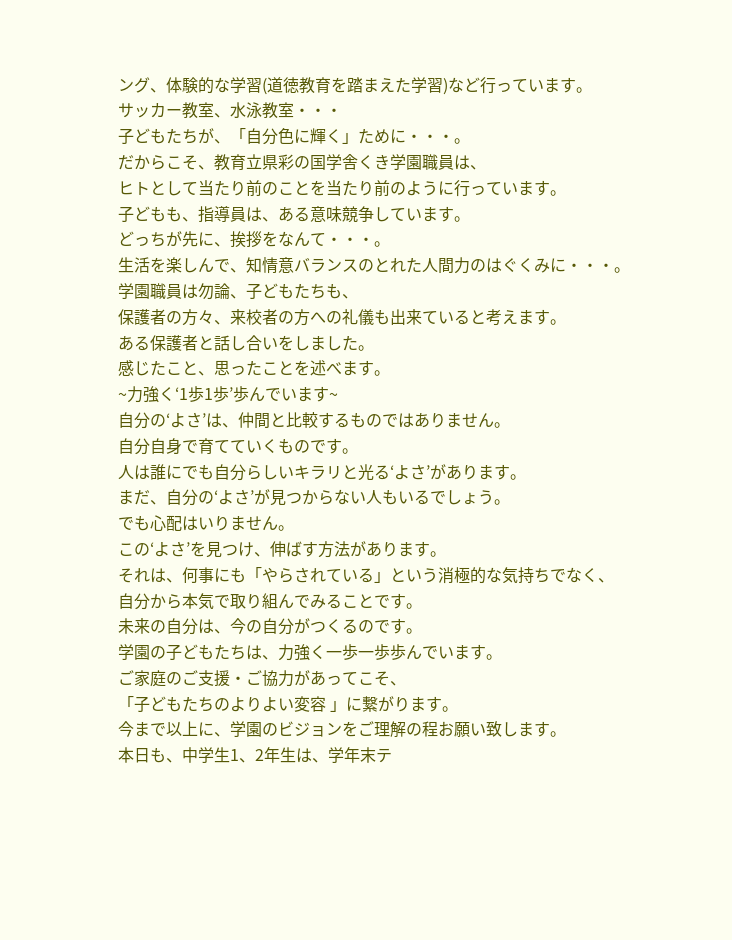ング、体験的な学習(道徳教育を踏まえた学習)など行っています。
サッカー教室、水泳教室・・・
子どもたちが、「自分色に輝く」ために・・・。
だからこそ、教育立県彩の国学舎くき学園職員は、
ヒトとして当たり前のことを当たり前のように行っています。
子どもも、指導員は、ある意味競争しています。
どっちが先に、挨拶をなんて・・・。
生活を楽しんで、知情意バランスのとれた人間力のはぐくみに・・・。
学園職員は勿論、子どもたちも、
保護者の方々、来校者の方への礼儀も出来ていると考えます。
ある保護者と話し合いをしました。
感じたこと、思ったことを述べます。
~力強く‘1歩1歩’歩んでいます~
自分の‘よさ’は、仲間と比較するものではありません。
自分自身で育てていくものです。
人は誰にでも自分らしいキラリと光る‘よさ’があります。
まだ、自分の‘よさ’が見つからない人もいるでしょう。
でも心配はいりません。
この‘よさ’を見つけ、伸ばす方法があります。
それは、何事にも「やらされている」という消極的な気持ちでなく、
自分から本気で取り組んでみることです。
未来の自分は、今の自分がつくるのです。
学園の子どもたちは、力強く一歩一歩歩んでいます。
ご家庭のご支援・ご協力があってこそ、
「子どもたちのよりよい変容 」に繋がります。
今まで以上に、学園のビジョンをご理解の程お願い致します。
本日も、中学生1、2年生は、学年末テ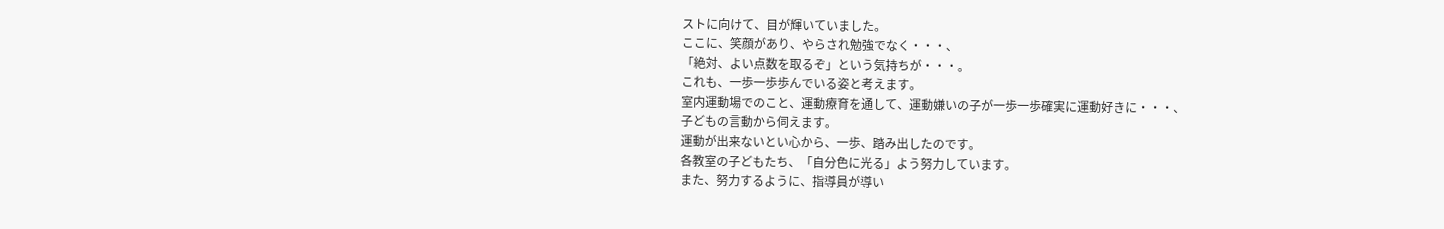ストに向けて、目が輝いていました。
ここに、笑顔があり、やらされ勉強でなく・・・、
「絶対、よい点数を取るぞ」という気持ちが・・・。
これも、一歩一歩歩んでいる姿と考えます。
室内運動場でのこと、運動療育を通して、運動嫌いの子が一歩一歩確実に運動好きに・・・、
子どもの言動から伺えます。
運動が出来ないとい心から、一歩、踏み出したのです。
各教室の子どもたち、「自分色に光る」よう努力しています。
また、努力するように、指導員が導い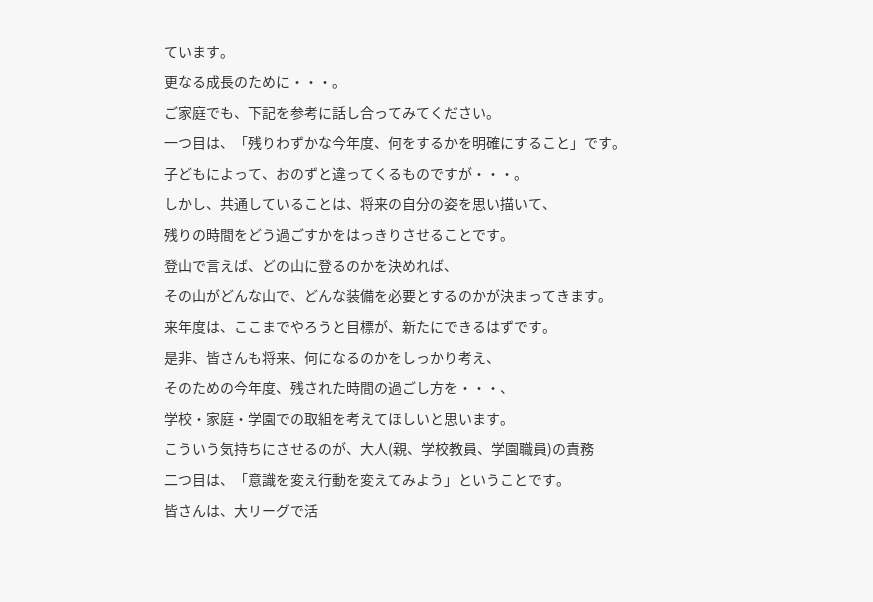ています。
更なる成長のために・・・。
ご家庭でも、下記を参考に話し合ってみてください。
一つ目は、「残りわずかな今年度、何をするかを明確にすること」です。
子どもによって、おのずと違ってくるものですが・・・。
しかし、共通していることは、将来の自分の姿を思い描いて、
残りの時間をどう過ごすかをはっきりさせることです。
登山で言えば、どの山に登るのかを決めれば、
その山がどんな山で、どんな装備を必要とするのかが決まってきます。
来年度は、ここまでやろうと目標が、新たにできるはずです。
是非、皆さんも将来、何になるのかをしっかり考え、
そのための今年度、残された時間の過ごし方を・・・、
学校・家庭・学園での取組を考えてほしいと思います。
こういう気持ちにさせるのが、大人(親、学校教員、学園職員)の責務
二つ目は、「意識を変え行動を変えてみよう」ということです。
皆さんは、大リーグで活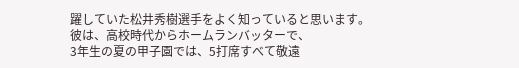躍していた松井秀樹選手をよく知っていると思います。
彼は、高校時代からホームランバッターで、
3年生の夏の甲子園では、5打席すべて敬遠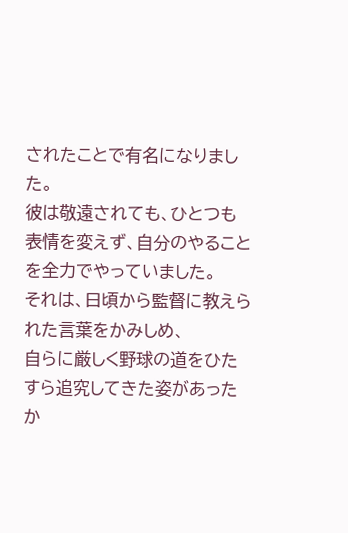されたことで有名になりました。
彼は敬遠されても、ひとつも表情を変えず、自分のやることを全力でやっていました。
それは、日頃から監督に教えられた言葉をかみしめ、
自らに厳しく野球の道をひたすら追究してきた姿があったか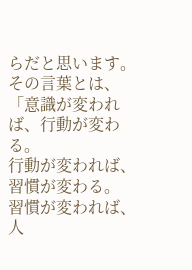らだと思います。
その言葉とは、
「意識が変われば、行動が変わる。
行動が変われば、習慣が変わる。
習慣が変われば、人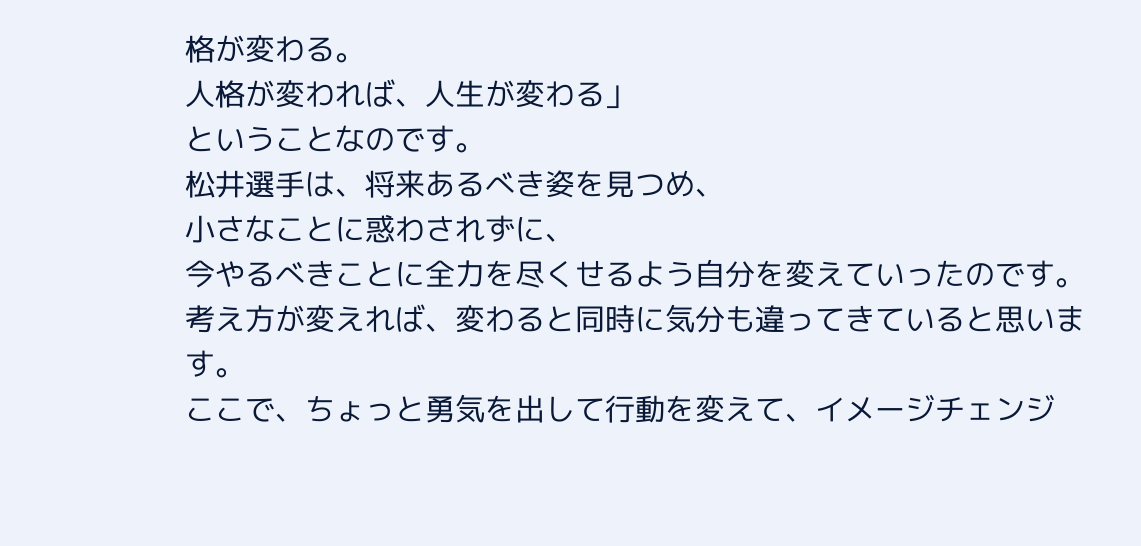格が変わる。
人格が変われば、人生が変わる」
ということなのです。
松井選手は、将来あるべき姿を見つめ、
小さなことに惑わされずに、
今やるべきことに全力を尽くせるよう自分を変えていったのです。
考え方が変えれば、変わると同時に気分も違ってきていると思います。
ここで、ちょっと勇気を出して行動を変えて、イメージチェンジ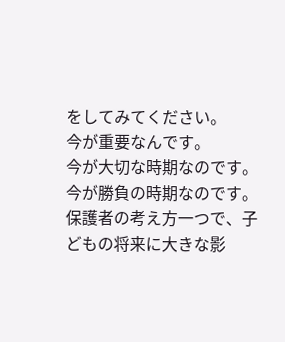をしてみてください。
今が重要なんです。
今が大切な時期なのです。
今が勝負の時期なのです。
保護者の考え方一つで、子どもの将来に大きな影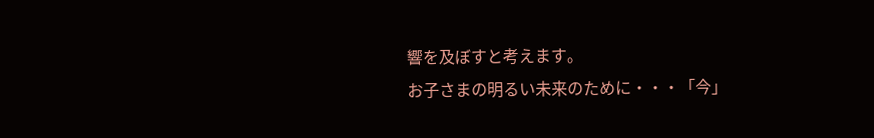響を及ぼすと考えます。
お子さまの明るい未来のために・・・「今」